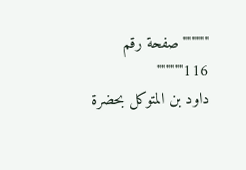""""""صفحة رقم 116""""""
داود بن المتوكل بحضرة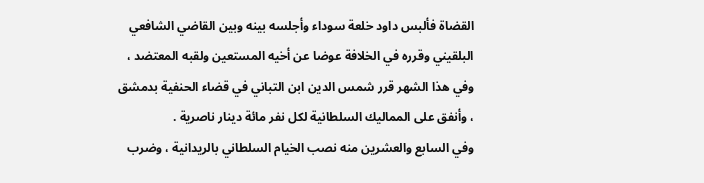القضاة فألبس داود خلعة سوداء وأجلسه بينه وبين القاضي الشافعي البلقيني وقرره في الخلافة عوضا عن أخيه المستعين ولقبه المعتضد ، وفي هذا الشهر قرر شمس الدين ابن التباني في قضاء الحنفية بدمشق ، وأنفق على المماليك السلطانية لكل نفر مائة دينار ناصرية .
وفي السابع والعشرين منه نصب الخيام السلطاني بالريدانية ، وضرب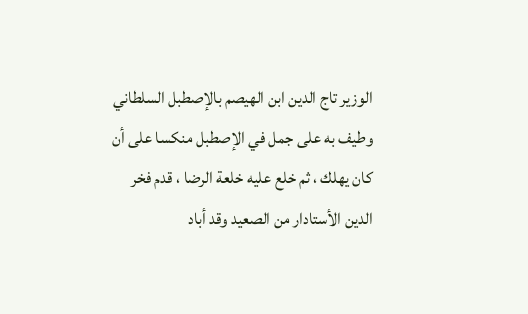الوزير تاج الدين ابن الهيصم بالإصطبل السلطاني وطيف به على جمل في الإصطبل منكسا على أن كان يهلك ، ثم خلع عليه خلعة الرضا ، قدم فخر الدين الأستادار من الصعيد وقد أباد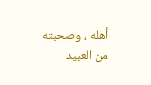أهله ، وصحبته من العبيد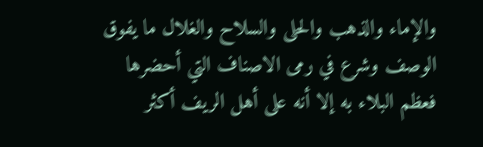والإماء والذهب والحلى والسلاح والغلال ما يفوق الوصف وشرع في رمى الاصناف التي أحضرها فعظم البلاء به إلا أنه على أهل الريف أكثر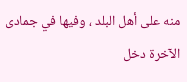منه على أهل البلد ، وفيها في جمادى الآخرة دخل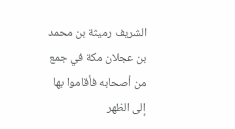الشريف رميثة بن محمد بن عجلان مكة في جمع من أصحابه فأقاموا بها إلى الظهر